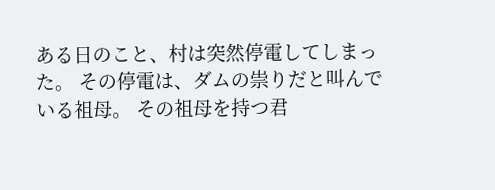ある日のこと、村は突然停電してしまった。 その停電は、ダムの祟りだと叫んでいる祖母。 その祖母を持つ君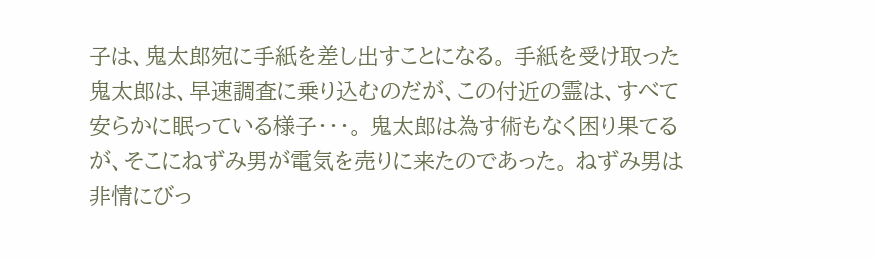子は、鬼太郎宛に手紙を差し出すことになる。 手紙を受け取った鬼太郎は、早速調査に乗り込むのだが、この付近の霊は、すべて安らかに眠っている様子・・・。 鬼太郎は為す術もなく困り果てるが、そこにねずみ男が電気を売りに来たのであった。 ねずみ男は非情にびっ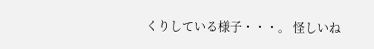くりしている様子・・・。 怪しいね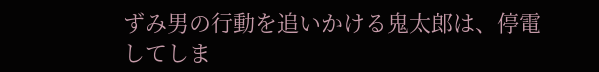ずみ男の行動を追いかける鬼太郎は、停電してしま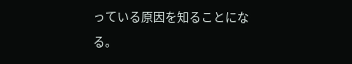っている原因を知ることになる。